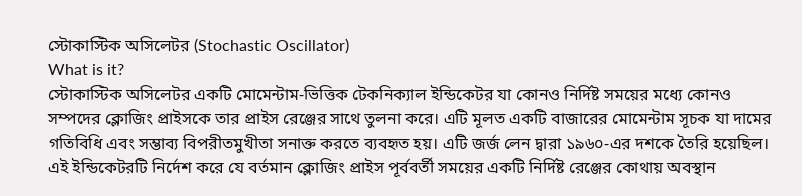স্টোকাস্টিক অসিলেটর (Stochastic Oscillator)
What is it?
স্টোকাস্টিক অসিলেটর একটি মোমেন্টাম-ভিত্তিক টেকনিক্যাল ইন্ডিকেটর যা কোনও নির্দিষ্ট সময়ের মধ্যে কোনও সম্পদের ক্লোজিং প্রাইসকে তার প্রাইস রেঞ্জের সাথে তুলনা করে। এটি মূলত একটি বাজারের মোমেন্টাম সূচক যা দামের গতিবিধি এবং সম্ভাব্য বিপরীতমুখীতা সনাক্ত করতে ব্যবহৃত হয়। এটি জর্জ লেন দ্বারা ১৯৬০-এর দশকে তৈরি হয়েছিল। এই ইন্ডিকেটরটি নির্দেশ করে যে বর্তমান ক্লোজিং প্রাইস পূর্ববর্তী সময়ের একটি নির্দিষ্ট রেঞ্জের কোথায় অবস্থান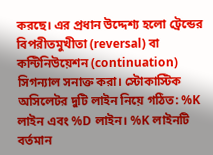করছে। এর প্রধান উদ্দেশ্য হলো ট্রেন্ডের বিপরীতমুখীতা (reversal) বা কন্টিনিউয়েশন (continuation) সিগন্যাল সনাক্ত করা। স্টোকাস্টিক অসিলেটর দুটি লাইন নিয়ে গঠিত: %K লাইন এবং %D লাইন। %K লাইনটি বর্তমান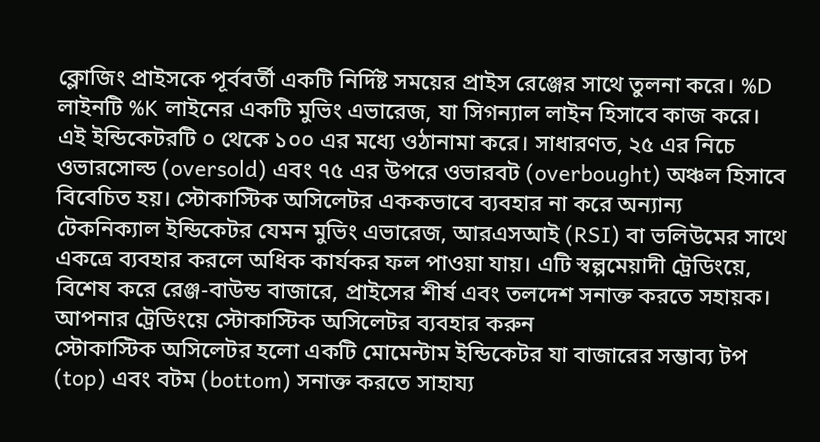ক্লোজিং প্রাইসকে পূর্ববর্তী একটি নির্দিষ্ট সময়ের প্রাইস রেঞ্জের সাথে তুলনা করে। %D লাইনটি %K লাইনের একটি মুভিং এভারেজ, যা সিগন্যাল লাইন হিসাবে কাজ করে। এই ইন্ডিকেটরটি ০ থেকে ১০০ এর মধ্যে ওঠানামা করে। সাধারণত, ২৫ এর নিচে ওভারসোল্ড (oversold) এবং ৭৫ এর উপরে ওভারবট (overbought) অঞ্চল হিসাবে বিবেচিত হয়। স্টোকাস্টিক অসিলেটর এককভাবে ব্যবহার না করে অন্যান্য টেকনিক্যাল ইন্ডিকেটর যেমন মুভিং এভারেজ, আরএসআই (RSI) বা ভলিউমের সাথে একত্রে ব্যবহার করলে অধিক কার্যকর ফল পাওয়া যায়। এটি স্বল্পমেয়াদী ট্রেডিংয়ে, বিশেষ করে রেঞ্জ-বাউন্ড বাজারে, প্রাইসের শীর্ষ এবং তলদেশ সনাক্ত করতে সহায়ক।
আপনার ট্রেডিংয়ে স্টোকাস্টিক অসিলেটর ব্যবহার করুন
স্টোকাস্টিক অসিলেটর হলো একটি মোমেন্টাম ইন্ডিকেটর যা বাজারের সম্ভাব্য টপ (top) এবং বটম (bottom) সনাক্ত করতে সাহায্য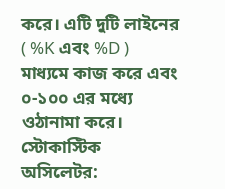করে। এটি দুটি লাইনের ( %K এবং %D ) মাধ্যমে কাজ করে এবং ০-১০০ এর মধ্যে ওঠানামা করে।
স্টোকাস্টিক অসিলেটর: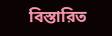বিস্তারিত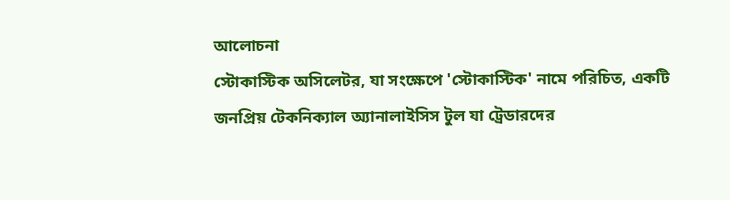আলোচনা
স্টোকাস্টিক অসিলেটর, যা সংক্ষেপে 'স্টোকাস্টিক' নামে পরিচিত, একটি জনপ্রিয় টেকনিক্যাল অ্যানালাইসিস টুল যা ট্রেডারদের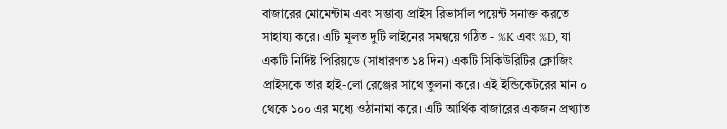বাজারের মোমেন্টাম এবং সম্ভাব্য প্রাইস রিভার্সাল পয়েন্ট সনাক্ত করতে সাহায্য করে। এটি মূলত দুটি লাইনের সমন্বয়ে গঠিত - %K এবং %D, যা একটি নির্দিষ্ট পিরিয়ডে (সাধারণত ১৪ দিন) একটি সিকিউরিটির ক্লোজিং প্রাইসকে তার হাই-লো রেঞ্জের সাথে তুলনা করে। এই ইন্ডিকেটরের মান ০ থেকে ১০০ এর মধ্যে ওঠানামা করে। এটি আর্থিক বাজারের একজন প্রখ্যাত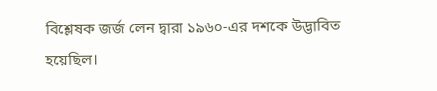বিশ্লেষক জর্জ লেন দ্বারা ১৯৬০-এর দশকে উদ্ভাবিত হয়েছিল।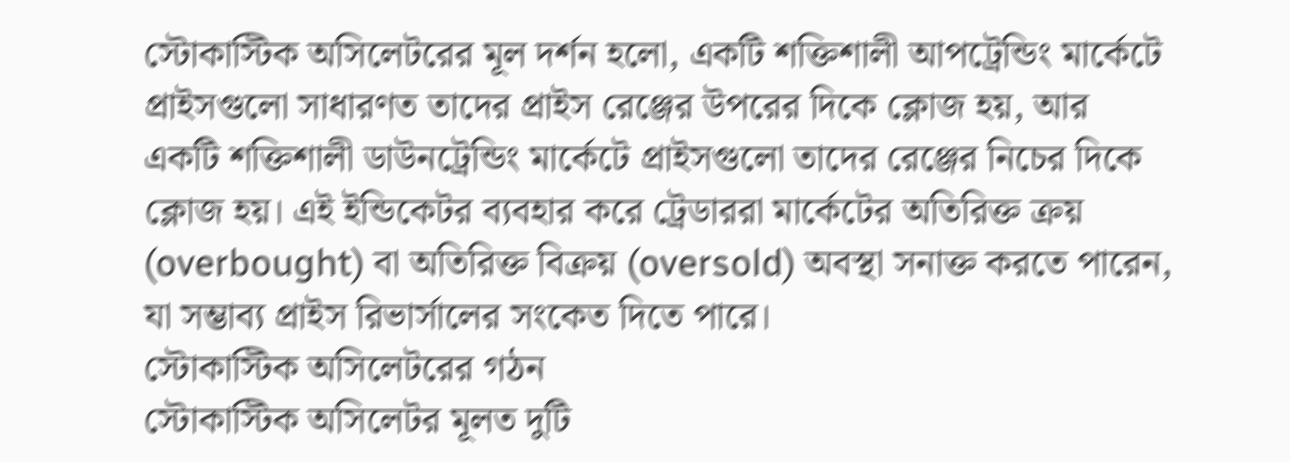স্টোকাস্টিক অসিলেটরের মূল দর্শন হলো, একটি শক্তিশালী আপট্রেন্ডিং মার্কেটে প্রাইসগুলো সাধারণত তাদের প্রাইস রেঞ্জের উপরের দিকে ক্লোজ হয়, আর একটি শক্তিশালী ডাউনট্রেন্ডিং মার্কেটে প্রাইসগুলো তাদের রেঞ্জের নিচের দিকে ক্লোজ হয়। এই ইন্ডিকেটর ব্যবহার করে ট্রেডাররা মার্কেটের অতিরিক্ত ক্রয় (overbought) বা অতিরিক্ত বিক্রয় (oversold) অবস্থা সনাক্ত করতে পারেন, যা সম্ভাব্য প্রাইস রিভার্সালের সংকেত দিতে পারে।
স্টোকাস্টিক অসিলেটরের গঠন
স্টোকাস্টিক অসিলেটর মূলত দুটি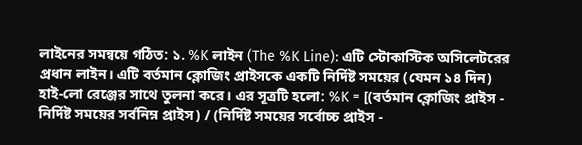লাইনের সমন্বয়ে গঠিত: ১. %K লাইন (The %K Line): এটি স্টোকাস্টিক অসিলেটরের প্রধান লাইন। এটি বর্তমান ক্লোজিং প্রাইসকে একটি নির্দিষ্ট সময়ের (যেমন ১৪ দিন) হাই-লো রেঞ্জের সাথে তুলনা করে। এর সূত্রটি হলো: %K = [(বর্তমান ক্লোজিং প্রাইস - নির্দিষ্ট সময়ের সর্বনিম্ন প্রাইস) / (নির্দিষ্ট সময়ের সর্বোচ্চ প্রাইস -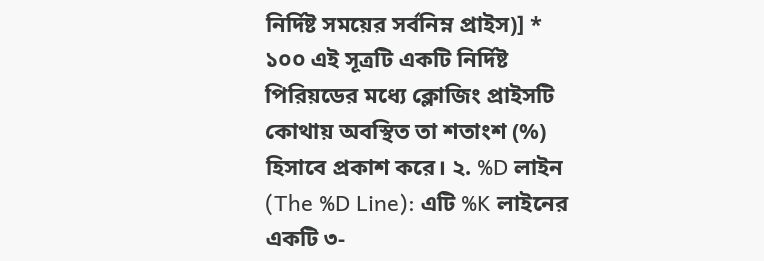নির্দিষ্ট সময়ের সর্বনিম্ন প্রাইস)] * ১০০ এই সূত্রটি একটি নির্দিষ্ট পিরিয়ডের মধ্যে ক্লোজিং প্রাইসটি কোথায় অবস্থিত তা শতাংশ (%) হিসাবে প্রকাশ করে। ২. %D লাইন (The %D Line): এটি %K লাইনের একটি ৩-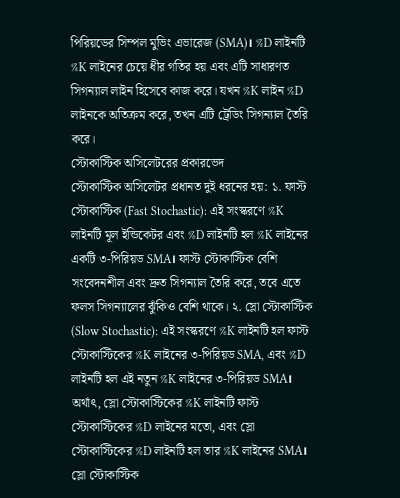পিরিয়ডের সিম্পল মুভিং এভারেজ (SMA)। %D লাইনটি %K লাইনের চেয়ে ধীর গতির হয় এবং এটি সাধারণত সিগন্যাল লাইন হিসেবে কাজ করে। যখন %K লাইন %D লাইনকে অতিক্রম করে, তখন এটি ট্রেডিং সিগন্যাল তৈরি করে।
স্টোকাস্টিক অসিলেটরের প্রকারভেদ
স্টোকাস্টিক অসিলেটর প্রধানত দুই ধরনের হয়: ১. ফাস্ট স্টোকাস্টিক (Fast Stochastic): এই সংস্করণে %K লাইনটি মূল ইন্ডিকেটর এবং %D লাইনটি হল %K লাইনের একটি ৩-পিরিয়ড SMA। ফাস্ট স্টোকাস্টিক বেশি সংবেদনশীল এবং দ্রুত সিগন্যাল তৈরি করে, তবে এতে ফলস সিগন্যালের ঝুঁকিও বেশি থাকে। ২. স্লো স্টোকাস্টিক (Slow Stochastic): এই সংস্করণে %K লাইনটি হল ফাস্ট স্টোকাস্টিকের %K লাইনের ৩-পিরিয়ড SMA, এবং %D লাইনটি হল এই নতুন %K লাইনের ৩-পিরিয়ড SMA। অর্থাৎ, স্লো স্টোকাস্টিকের %K লাইনটি ফাস্ট স্টোকাস্টিকের %D লাইনের মতো, এবং স্লো স্টোকাস্টিকের %D লাইনটি হল তার %K লাইনের SMA। স্লো স্টোকাস্টিক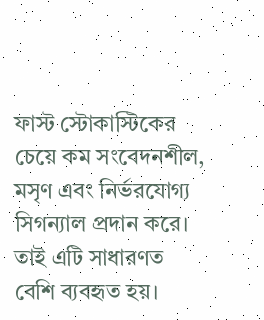ফাস্ট স্টোকাস্টিকের চেয়ে কম সংবেদনশীল, মসৃণ এবং নির্ভরযোগ্য সিগন্যাল প্রদান করে। তাই এটি সাধারণত বেশি ব্যবহৃত হয়।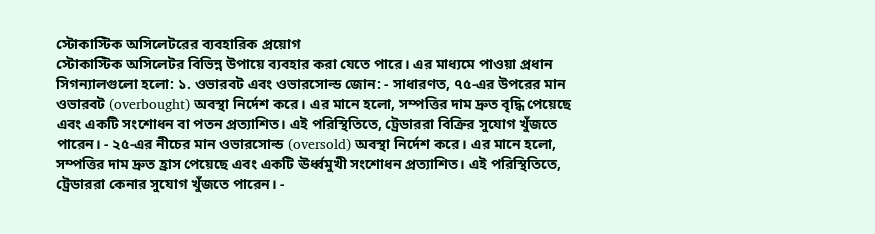স্টোকাস্টিক অসিলেটরের ব্যবহারিক প্রয়োগ
স্টোকাস্টিক অসিলেটর বিভিন্ন উপায়ে ব্যবহার করা যেতে পারে। এর মাধ্যমে পাওয়া প্রধান সিগন্যালগুলো হলো: ১. ওভারবট এবং ওভারসোল্ড জোন: - সাধারণত, ৭৫-এর উপরের মান ওভারবট (overbought) অবস্থা নির্দেশ করে। এর মানে হলো, সম্পত্তির দাম দ্রুত বৃদ্ধি পেয়েছে এবং একটি সংশোধন বা পতন প্রত্যাশিত। এই পরিস্থিতিতে, ট্রেডাররা বিক্রির সুযোগ খুঁজতে পারেন। - ২৫-এর নীচের মান ওভারসোল্ড (oversold) অবস্থা নির্দেশ করে। এর মানে হলো, সম্পত্তির দাম দ্রুত হ্রাস পেয়েছে এবং একটি ঊর্ধ্বমুখী সংশোধন প্রত্যাশিত। এই পরিস্থিতিতে, ট্রেডাররা কেনার সুযোগ খুঁজতে পারেন। -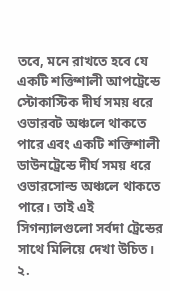তবে, মনে রাখতে হবে যে একটি শক্তিশালী আপট্রেন্ডে স্টোকাস্টিক দীর্ঘ সময় ধরে ওভারবট অঞ্চলে থাকতে পারে এবং একটি শক্তিশালী ডাউনট্রেন্ডে দীর্ঘ সময় ধরে ওভারসোল্ড অঞ্চলে থাকতে পারে। তাই এই সিগন্যালগুলো সর্বদা ট্রেন্ডের সাথে মিলিয়ে দেখা উচিত। ২.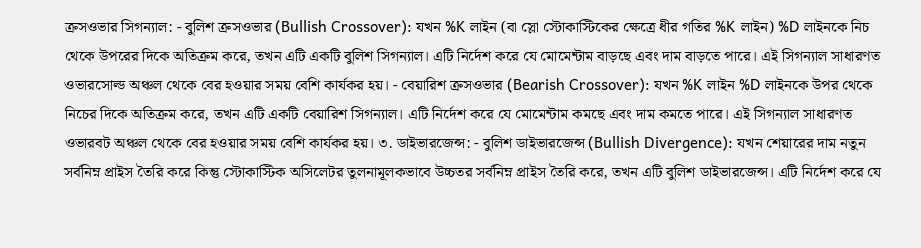ক্রসওভার সিগন্যাল: - বুলিশ ক্রসওভার (Bullish Crossover): যখন %K লাইন (বা স্লো স্টোকাস্টিকের ক্ষেত্রে ধীর গতির %K লাইন) %D লাইনকে নিচ থেকে উপরের দিকে অতিক্রম করে, তখন এটি একটি বুলিশ সিগন্যাল। এটি নির্দেশ করে যে মোমেন্টাম বাড়ছে এবং দাম বাড়তে পারে। এই সিগন্যাল সাধারণত ওভারসোল্ড অঞ্চল থেকে বের হওয়ার সময় বেশি কার্যকর হয়। - বেয়ারিশ ক্রসওভার (Bearish Crossover): যখন %K লাইন %D লাইনকে উপর থেকে নিচের দিকে অতিক্রম করে, তখন এটি একটি বেয়ারিশ সিগন্যাল। এটি নির্দেশ করে যে মোমেন্টাম কমছে এবং দাম কমতে পারে। এই সিগন্যাল সাধারণত ওভারবট অঞ্চল থেকে বের হওয়ার সময় বেশি কার্যকর হয়। ৩. ডাইভারজেন্স: - বুলিশ ডাইভারজেন্স (Bullish Divergence): যখন শেয়ারের দাম নতুন সর্বনিম্ন প্রাইস তৈরি করে কিন্তু স্টোকাস্টিক অসিলেটর তুলনামূলকভাবে উচ্চতর সর্বনিম্ন প্রাইস তৈরি করে, তখন এটি বুলিশ ডাইভারজেন্স। এটি নির্দেশ করে যে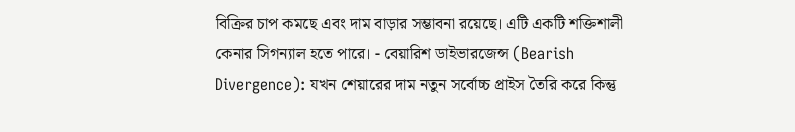বিক্রির চাপ কমছে এবং দাম বাড়ার সম্ভাবনা রয়েছে। এটি একটি শক্তিশালী কেনার সিগন্যাল হতে পারে। - বেয়ারিশ ডাইভারজেন্স (Bearish Divergence): যখন শেয়ারের দাম নতুন সর্বোচ্চ প্রাইস তৈরি করে কিন্তু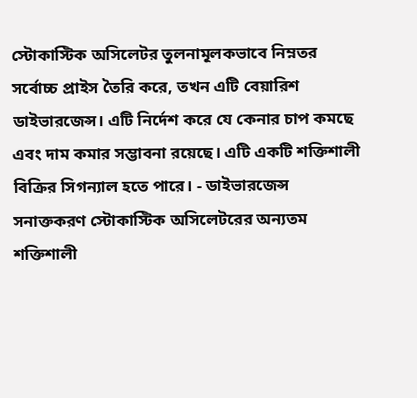স্টোকাস্টিক অসিলেটর তুলনামূলকভাবে নিম্নতর সর্বোচ্চ প্রাইস তৈরি করে, তখন এটি বেয়ারিশ ডাইভারজেন্স। এটি নির্দেশ করে যে কেনার চাপ কমছে এবং দাম কমার সম্ভাবনা রয়েছে। এটি একটি শক্তিশালী বিক্রির সিগন্যাল হতে পারে। - ডাইভারজেন্স সনাক্তকরণ স্টোকাস্টিক অসিলেটরের অন্যতম শক্তিশালী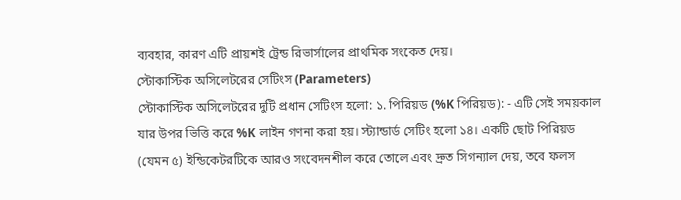ব্যবহার, কারণ এটি প্রায়শই ট্রেন্ড রিভার্সালের প্রাথমিক সংকেত দেয়।
স্টোকাস্টিক অসিলেটরের সেটিংস (Parameters)
স্টোকাস্টিক অসিলেটরের দুটি প্রধান সেটিংস হলো: ১. পিরিয়ড (%K পিরিয়ড): - এটি সেই সময়কাল যার উপর ভিত্তি করে %K লাইন গণনা করা হয়। স্ট্যান্ডার্ড সেটিং হলো ১৪। একটি ছোট পিরিয়ড (যেমন ৫) ইন্ডিকেটরটিকে আরও সংবেদনশীল করে তোলে এবং দ্রুত সিগন্যাল দেয়, তবে ফলস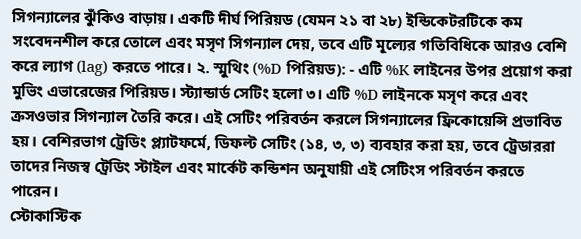সিগন্যালের ঝুঁকিও বাড়ায়। একটি দীর্ঘ পিরিয়ড (যেমন ২১ বা ২৮) ইন্ডিকেটরটিকে কম সংবেদনশীল করে তোলে এবং মসৃণ সিগন্যাল দেয়, তবে এটি মূল্যের গতিবিধিকে আরও বেশি করে ল্যাগ (lag) করতে পারে। ২. স্মুথিং (%D পিরিয়ড): - এটি %K লাইনের উপর প্রয়োগ করা মুভিং এভারেজের পিরিয়ড। স্ট্যান্ডার্ড সেটিং হলো ৩। এটি %D লাইনকে মসৃণ করে এবং ক্রসওভার সিগন্যাল তৈরি করে। এই সেটিং পরিবর্তন করলে সিগন্যালের ফ্রিকোয়েন্সি প্রভাবিত হয়। বেশিরভাগ ট্রেডিং প্ল্যাটফর্মে, ডিফল্ট সেটিং (১৪, ৩, ৩) ব্যবহার করা হয়, তবে ট্রেডাররা তাদের নিজস্ব ট্রেডিং স্টাইল এবং মার্কেট কন্ডিশন অনুযায়ী এই সেটিংস পরিবর্তন করতে পারেন।
স্টোকাস্টিক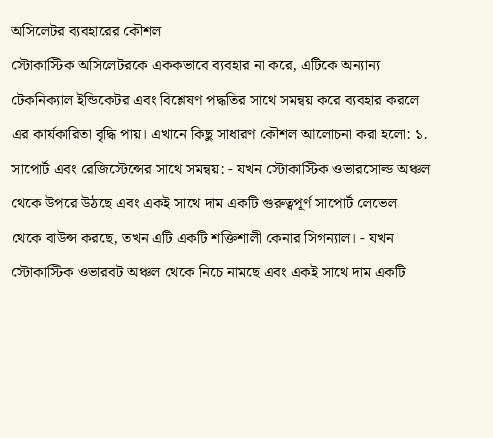অসিলেটর ব্যবহারের কৌশল
স্টোকাস্টিক অসিলেটরকে এককভাবে ব্যবহার না করে, এটিকে অন্যান্য টেকনিক্যাল ইন্ডিকেটর এবং বিশ্লেষণ পদ্ধতির সাথে সমন্বয় করে ব্যবহার করলে এর কার্যকারিতা বৃদ্ধি পায়। এখানে কিছু সাধারণ কৌশল আলোচনা করা হলো: ১. সাপোর্ট এবং রেজিস্টেন্সের সাথে সমন্বয়: - যখন স্টোকাস্টিক ওভারসোল্ড অঞ্চল থেকে উপরে উঠছে এবং একই সাথে দাম একটি গুরুত্বপূর্ণ সাপোর্ট লেভেল থেকে বাউন্স করছে, তখন এটি একটি শক্তিশালী কেনার সিগন্যাল। - যখন স্টোকাস্টিক ওভারবট অঞ্চল থেকে নিচে নামছে এবং একই সাথে দাম একটি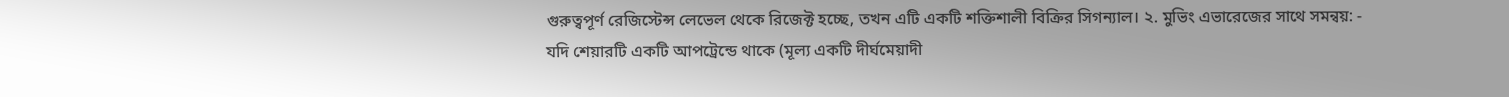গুরুত্বপূর্ণ রেজিস্টেন্স লেভেল থেকে রিজেক্ট হচ্ছে, তখন এটি একটি শক্তিশালী বিক্রির সিগন্যাল। ২. মুভিং এভারেজের সাথে সমন্বয়: - যদি শেয়ারটি একটি আপট্রেন্ডে থাকে (মূল্য একটি দীর্ঘমেয়াদী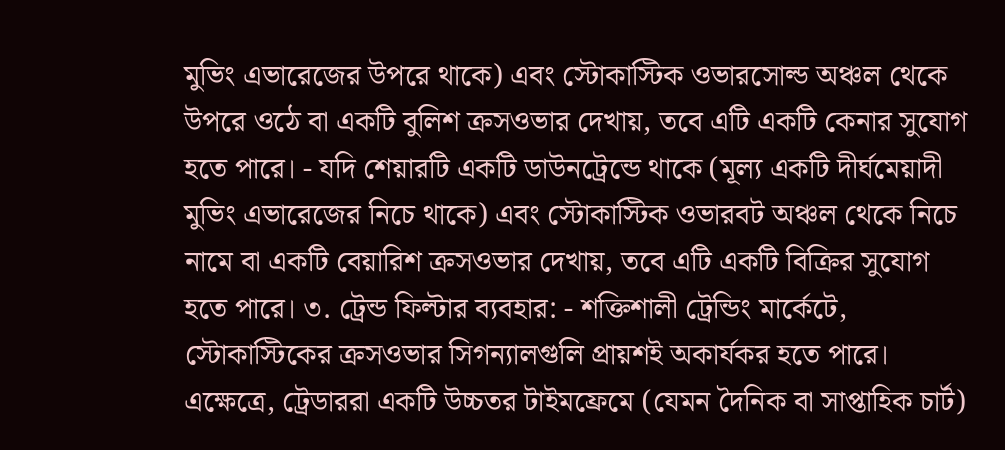মুভিং এভারেজের উপরে থাকে) এবং স্টোকাস্টিক ওভারসোল্ড অঞ্চল থেকে উপরে ওঠে বা একটি বুলিশ ক্রসওভার দেখায়, তবে এটি একটি কেনার সুযোগ হতে পারে। - যদি শেয়ারটি একটি ডাউনট্রেন্ডে থাকে (মূল্য একটি দীর্ঘমেয়াদী মুভিং এভারেজের নিচে থাকে) এবং স্টোকাস্টিক ওভারবট অঞ্চল থেকে নিচে নামে বা একটি বেয়ারিশ ক্রসওভার দেখায়, তবে এটি একটি বিক্রির সুযোগ হতে পারে। ৩. ট্রেন্ড ফিল্টার ব্যবহার: - শক্তিশালী ট্রেন্ডিং মার্কেটে, স্টোকাস্টিকের ক্রসওভার সিগন্যালগুলি প্রায়শই অকার্যকর হতে পারে। এক্ষেত্রে, ট্রেডাররা একটি উচ্চতর টাইমফ্রেমে (যেমন দৈনিক বা সাপ্তাহিক চার্ট)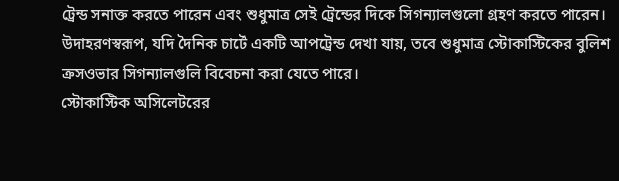ট্রেন্ড সনাক্ত করতে পারেন এবং শুধুমাত্র সেই ট্রেন্ডের দিকে সিগন্যালগুলো গ্রহণ করতে পারেন। উদাহরণস্বরূপ, যদি দৈনিক চার্টে একটি আপট্রেন্ড দেখা যায়, তবে শুধুমাত্র স্টোকাস্টিকের বুলিশ ক্রসওভার সিগন্যালগুলি বিবেচনা করা যেতে পারে।
স্টোকাস্টিক অসিলেটরের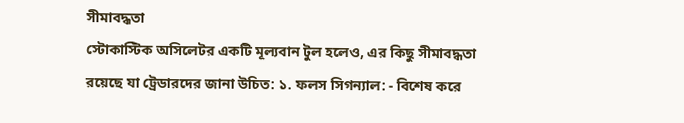সীমাবদ্ধতা
স্টোকাস্টিক অসিলেটর একটি মূল্যবান টুল হলেও, এর কিছু সীমাবদ্ধতা রয়েছে যা ট্রেডারদের জানা উচিত: ১. ফলস সিগন্যাল: - বিশেষ করে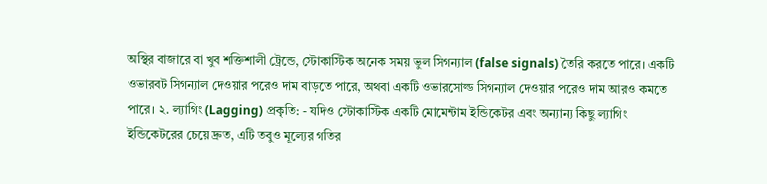অস্থির বাজারে বা খুব শক্তিশালী ট্রেন্ডে, স্টোকাস্টিক অনেক সময় ভুল সিগন্যাল (false signals) তৈরি করতে পারে। একটি ওভারবট সিগন্যাল দেওয়ার পরেও দাম বাড়তে পারে, অথবা একটি ওভারসোল্ড সিগন্যাল দেওয়ার পরেও দাম আরও কমতে পারে। ২. ল্যাগিং (Lagging) প্রকৃতি: - যদিও স্টোকাস্টিক একটি মোমেন্টাম ইন্ডিকেটর এবং অন্যান্য কিছু ল্যাগিং ইন্ডিকেটরের চেয়ে দ্রুত, এটি তবুও মূল্যের গতির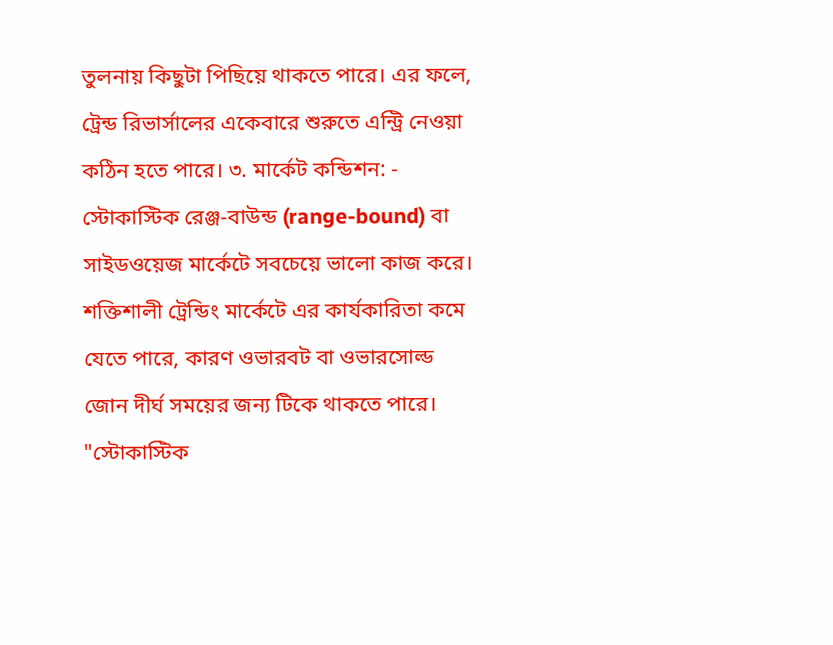তুলনায় কিছুটা পিছিয়ে থাকতে পারে। এর ফলে, ট্রেন্ড রিভার্সালের একেবারে শুরুতে এন্ট্রি নেওয়া কঠিন হতে পারে। ৩. মার্কেট কন্ডিশন: - স্টোকাস্টিক রেঞ্জ-বাউন্ড (range-bound) বা সাইডওয়েজ মার্কেটে সবচেয়ে ভালো কাজ করে। শক্তিশালী ট্রেন্ডিং মার্কেটে এর কার্যকারিতা কমে যেতে পারে, কারণ ওভারবট বা ওভারসোল্ড জোন দীর্ঘ সময়ের জন্য টিকে থাকতে পারে।
"স্টোকাস্টিক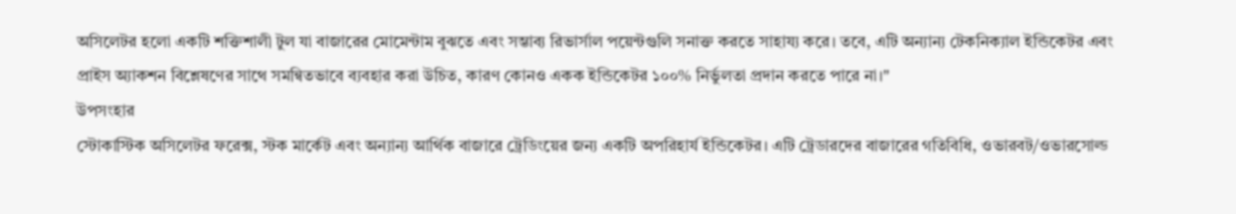অসিলেটর হলো একটি শক্তিশালী টুল যা বাজারের মোমেন্টাম বুঝতে এবং সম্ভাব্য রিভার্সাল পয়েন্টগুলি সনাক্ত করতে সাহায্য করে। তবে, এটি অন্যান্য টেকনিক্যাল ইন্ডিকেটর এবং প্রাইস অ্যাকশন বিশ্লেষণের সাথে সমন্বিতভাবে ব্যবহার করা উচিত, কারণ কোনও একক ইন্ডিকেটর ১০০% নির্ভুলতা প্রদান করতে পারে না।"
উপসংহার
স্টোকাস্টিক অসিলেটর ফরেক্স, স্টক মার্কেট এবং অন্যান্য আর্থিক বাজারে ট্রেডিংয়ের জন্য একটি অপরিহার্য ইন্ডিকেটর। এটি ট্রেডারদের বাজারের গতিবিধি, ওভারবট/ওভারসোল্ড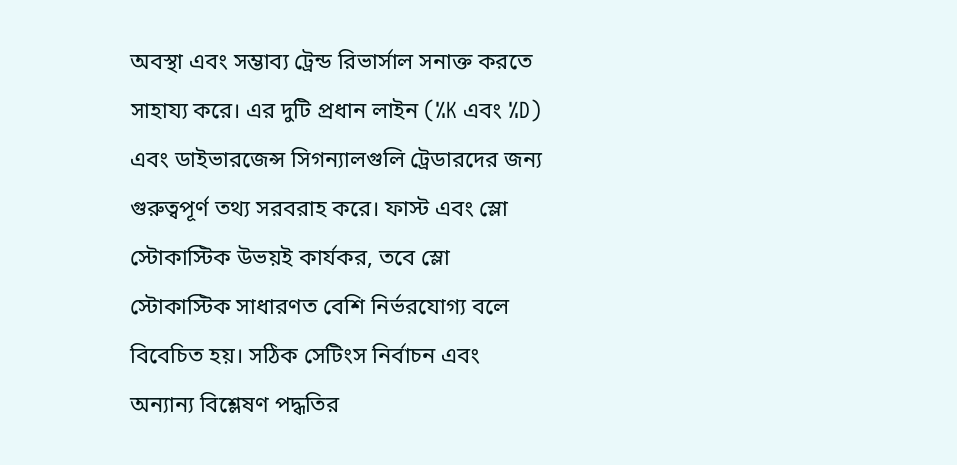অবস্থা এবং সম্ভাব্য ট্রেন্ড রিভার্সাল সনাক্ত করতে সাহায্য করে। এর দুটি প্রধান লাইন (%K এবং %D) এবং ডাইভারজেন্স সিগন্যালগুলি ট্রেডারদের জন্য গুরুত্বপূর্ণ তথ্য সরবরাহ করে। ফাস্ট এবং স্লো স্টোকাস্টিক উভয়ই কার্যকর, তবে স্লো স্টোকাস্টিক সাধারণত বেশি নির্ভরযোগ্য বলে বিবেচিত হয়। সঠিক সেটিংস নির্বাচন এবং অন্যান্য বিশ্লেষণ পদ্ধতির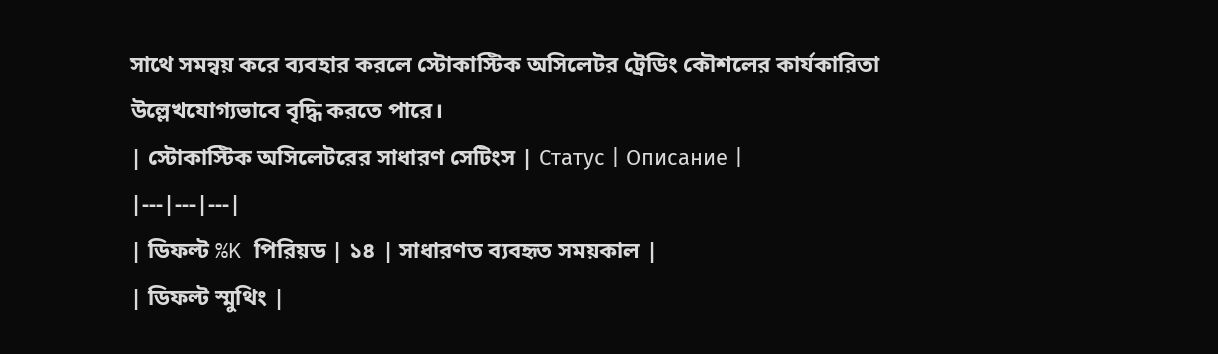সাথে সমন্বয় করে ব্যবহার করলে স্টোকাস্টিক অসিলেটর ট্রেডিং কৌশলের কার্যকারিতা উল্লেখযোগ্যভাবে বৃদ্ধি করতে পারে।
| স্টোকাস্টিক অসিলেটরের সাধারণ সেটিংস | Статус | Описание |
|---|---|---|
| ডিফল্ট %K পিরিয়ড | ১৪ | সাধারণত ব্যবহৃত সময়কাল |
| ডিফল্ট স্মুথিং |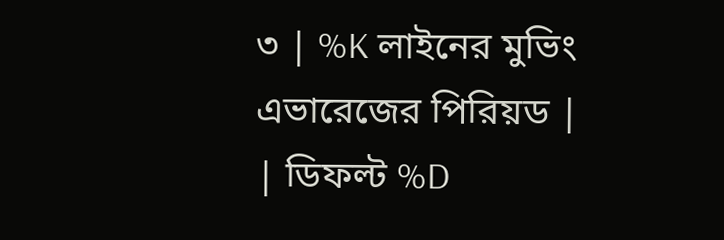৩ | %K লাইনের মুভিং এভারেজের পিরিয়ড |
| ডিফল্ট %D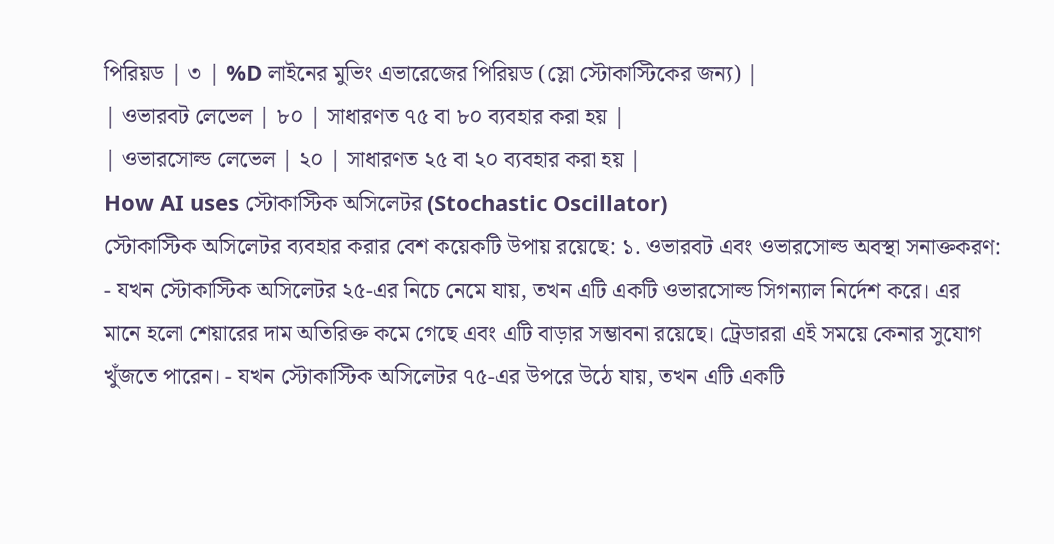পিরিয়ড | ৩ | %D লাইনের মুভিং এভারেজের পিরিয়ড (স্লো স্টোকাস্টিকের জন্য) |
| ওভারবট লেভেল | ৮০ | সাধারণত ৭৫ বা ৮০ ব্যবহার করা হয় |
| ওভারসোল্ড লেভেল | ২০ | সাধারণত ২৫ বা ২০ ব্যবহার করা হয় |
How AI uses স্টোকাস্টিক অসিলেটর (Stochastic Oscillator)
স্টোকাস্টিক অসিলেটর ব্যবহার করার বেশ কয়েকটি উপায় রয়েছে: ১. ওভারবট এবং ওভারসোল্ড অবস্থা সনাক্তকরণ: - যখন স্টোকাস্টিক অসিলেটর ২৫-এর নিচে নেমে যায়, তখন এটি একটি ওভারসোল্ড সিগন্যাল নির্দেশ করে। এর মানে হলো শেয়ারের দাম অতিরিক্ত কমে গেছে এবং এটি বাড়ার সম্ভাবনা রয়েছে। ট্রেডাররা এই সময়ে কেনার সুযোগ খুঁজতে পারেন। - যখন স্টোকাস্টিক অসিলেটর ৭৫-এর উপরে উঠে যায়, তখন এটি একটি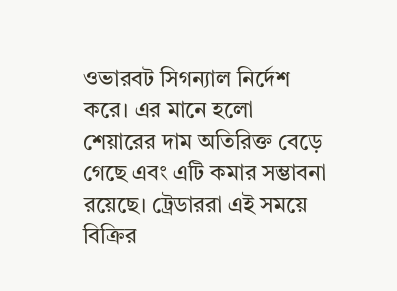ওভারবট সিগন্যাল নির্দেশ করে। এর মানে হলো শেয়ারের দাম অতিরিক্ত বেড়ে গেছে এবং এটি কমার সম্ভাবনা রয়েছে। ট্রেডাররা এই সময়ে বিক্রির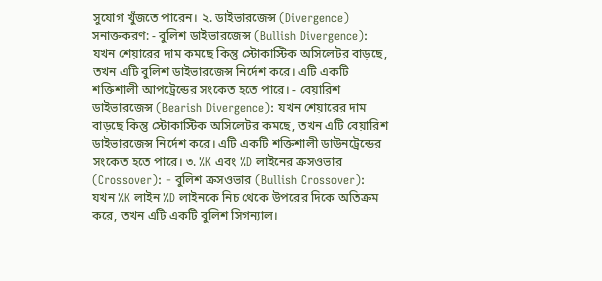সুযোগ খুঁজতে পারেন। ২. ডাইভারজেন্স (Divergence) সনাক্তকরণ: - বুলিশ ডাইভারজেন্স (Bullish Divergence): যখন শেয়ারের দাম কমছে কিন্তু স্টোকাস্টিক অসিলেটর বাড়ছে, তখন এটি বুলিশ ডাইভারজেন্স নির্দেশ করে। এটি একটি শক্তিশালী আপট্রেন্ডের সংকেত হতে পারে। - বেয়ারিশ ডাইভারজেন্স (Bearish Divergence): যখন শেয়ারের দাম বাড়ছে কিন্তু স্টোকাস্টিক অসিলেটর কমছে, তখন এটি বেয়ারিশ ডাইভারজেন্স নির্দেশ করে। এটি একটি শক্তিশালী ডাউনট্রেন্ডের সংকেত হতে পারে। ৩. %K এবং %D লাইনের ক্রসওভার (Crossover): - বুলিশ ক্রসওভার (Bullish Crossover): যখন %K লাইন %D লাইনকে নিচ থেকে উপরের দিকে অতিক্রম করে, তখন এটি একটি বুলিশ সিগন্যাল।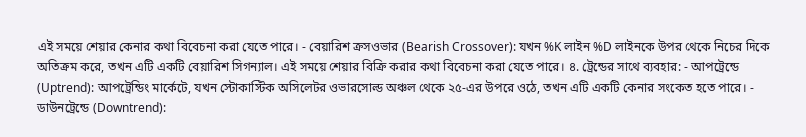এই সময়ে শেয়ার কেনার কথা বিবেচনা করা যেতে পারে। - বেয়ারিশ ক্রসওভার (Bearish Crossover): যখন %K লাইন %D লাইনকে উপর থেকে নিচের দিকে অতিক্রম করে, তখন এটি একটি বেয়ারিশ সিগন্যাল। এই সময়ে শেয়ার বিক্রি করার কথা বিবেচনা করা যেতে পারে। ৪. ট্রেন্ডের সাথে ব্যবহার: - আপট্রেন্ডে (Uptrend): আপট্রেন্ডিং মার্কেটে, যখন স্টোকাস্টিক অসিলেটর ওভারসোল্ড অঞ্চল থেকে ২৫-এর উপরে ওঠে, তখন এটি একটি কেনার সংকেত হতে পারে। - ডাউনট্রেন্ডে (Downtrend):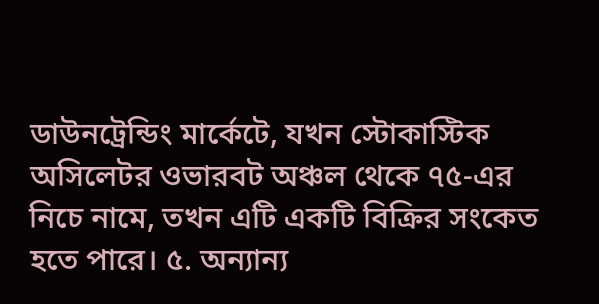ডাউনট্রেন্ডিং মার্কেটে, যখন স্টোকাস্টিক অসিলেটর ওভারবট অঞ্চল থেকে ৭৫-এর নিচে নামে, তখন এটি একটি বিক্রির সংকেত হতে পারে। ৫. অন্যান্য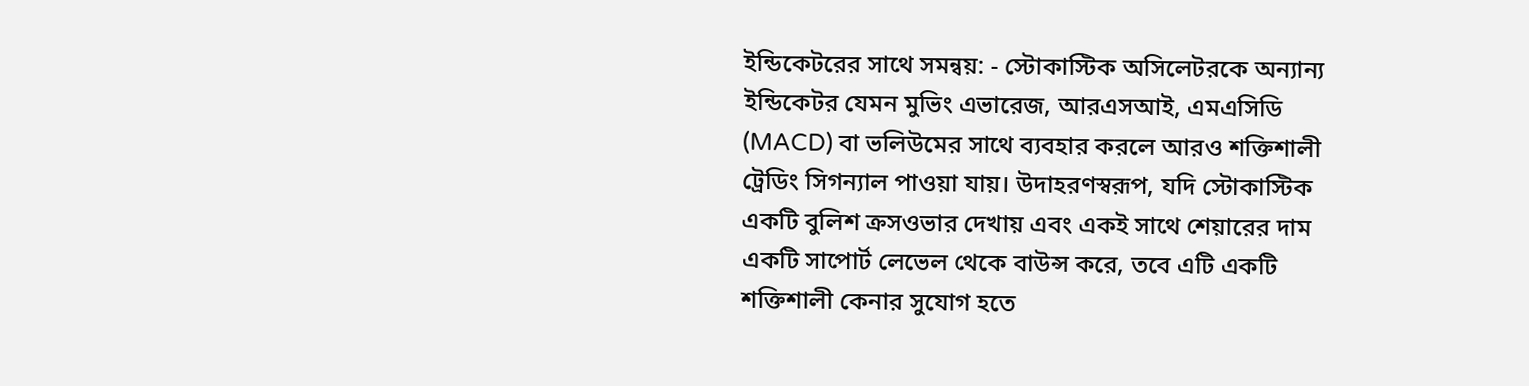ইন্ডিকেটরের সাথে সমন্বয়: - স্টোকাস্টিক অসিলেটরকে অন্যান্য ইন্ডিকেটর যেমন মুভিং এভারেজ, আরএসআই, এমএসিডি (MACD) বা ভলিউমের সাথে ব্যবহার করলে আরও শক্তিশালী ট্রেডিং সিগন্যাল পাওয়া যায়। উদাহরণস্বরূপ, যদি স্টোকাস্টিক একটি বুলিশ ক্রসওভার দেখায় এবং একই সাথে শেয়ারের দাম একটি সাপোর্ট লেভেল থেকে বাউন্স করে, তবে এটি একটি শক্তিশালী কেনার সুযোগ হতে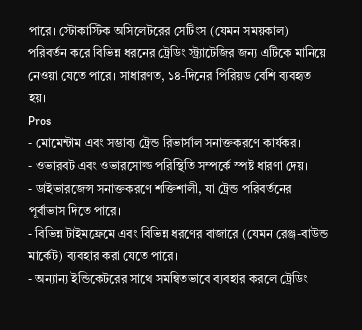পারে। স্টোকাস্টিক অসিলেটরের সেটিংস (যেমন সময়কাল) পরিবর্তন করে বিভিন্ন ধরনের ট্রেডিং স্ট্র্যাটেজির জন্য এটিকে মানিয়ে নেওয়া যেতে পারে। সাধারণত, ১৪-দিনের পিরিয়ড বেশি ব্যবহৃত হয়।
Pros
- মোমেন্টাম এবং সম্ভাব্য ট্রেন্ড রিভার্সাল সনাক্তকরণে কার্যকর।
- ওভারবট এবং ওভারসোল্ড পরিস্থিতি সম্পর্কে স্পষ্ট ধারণা দেয়।
- ডাইভারজেন্স সনাক্তকরণে শক্তিশালী, যা ট্রেন্ড পরিবর্তনের পূর্বাভাস দিতে পারে।
- বিভিন্ন টাইমফ্রেমে এবং বিভিন্ন ধরণের বাজারে (যেমন রেঞ্জ-বাউন্ড মার্কেট) ব্যবহার করা যেতে পারে।
- অন্যান্য ইন্ডিকেটরের সাথে সমন্বিতভাবে ব্যবহার করলে ট্রেডিং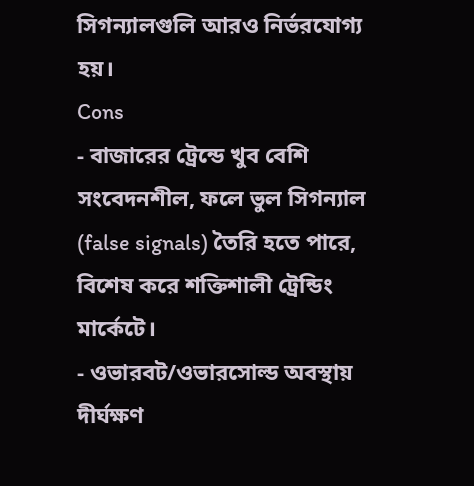সিগন্যালগুলি আরও নির্ভরযোগ্য হয়।
Cons
- বাজারের ট্রেন্ডে খুব বেশি সংবেদনশীল, ফলে ভুল সিগন্যাল (false signals) তৈরি হতে পারে, বিশেষ করে শক্তিশালী ট্রেন্ডিং মার্কেটে।
- ওভারবট/ওভারসোল্ড অবস্থায় দীর্ঘক্ষণ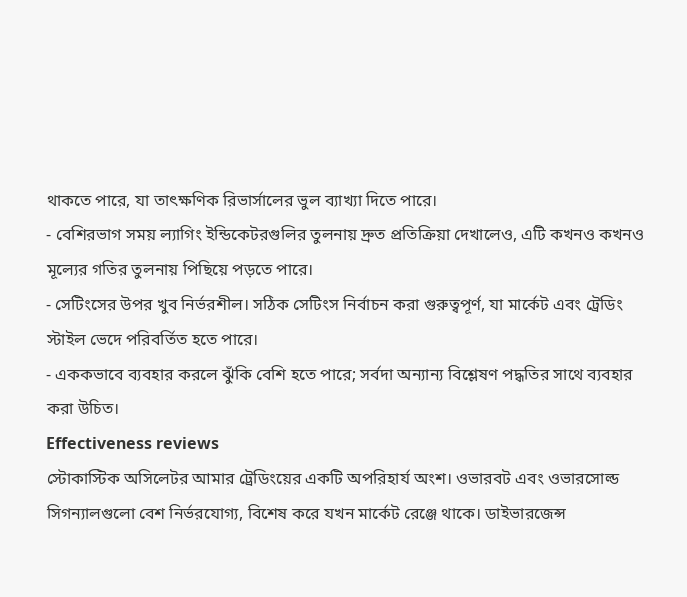থাকতে পারে, যা তাৎক্ষণিক রিভার্সালের ভুল ব্যাখ্যা দিতে পারে।
- বেশিরভাগ সময় ল্যাগিং ইন্ডিকেটরগুলির তুলনায় দ্রুত প্রতিক্রিয়া দেখালেও, এটি কখনও কখনও মূল্যের গতির তুলনায় পিছিয়ে পড়তে পারে।
- সেটিংসের উপর খুব নির্ভরশীল। সঠিক সেটিংস নির্বাচন করা গুরুত্বপূর্ণ, যা মার্কেট এবং ট্রেডিং স্টাইল ভেদে পরিবর্তিত হতে পারে।
- এককভাবে ব্যবহার করলে ঝুঁকি বেশি হতে পারে; সর্বদা অন্যান্য বিশ্লেষণ পদ্ধতির সাথে ব্যবহার করা উচিত।
Effectiveness reviews
স্টোকাস্টিক অসিলেটর আমার ট্রেডিংয়ের একটি অপরিহার্য অংশ। ওভারবট এবং ওভারসোল্ড সিগন্যালগুলো বেশ নির্ভরযোগ্য, বিশেষ করে যখন মার্কেট রেঞ্জে থাকে। ডাইভারজেন্স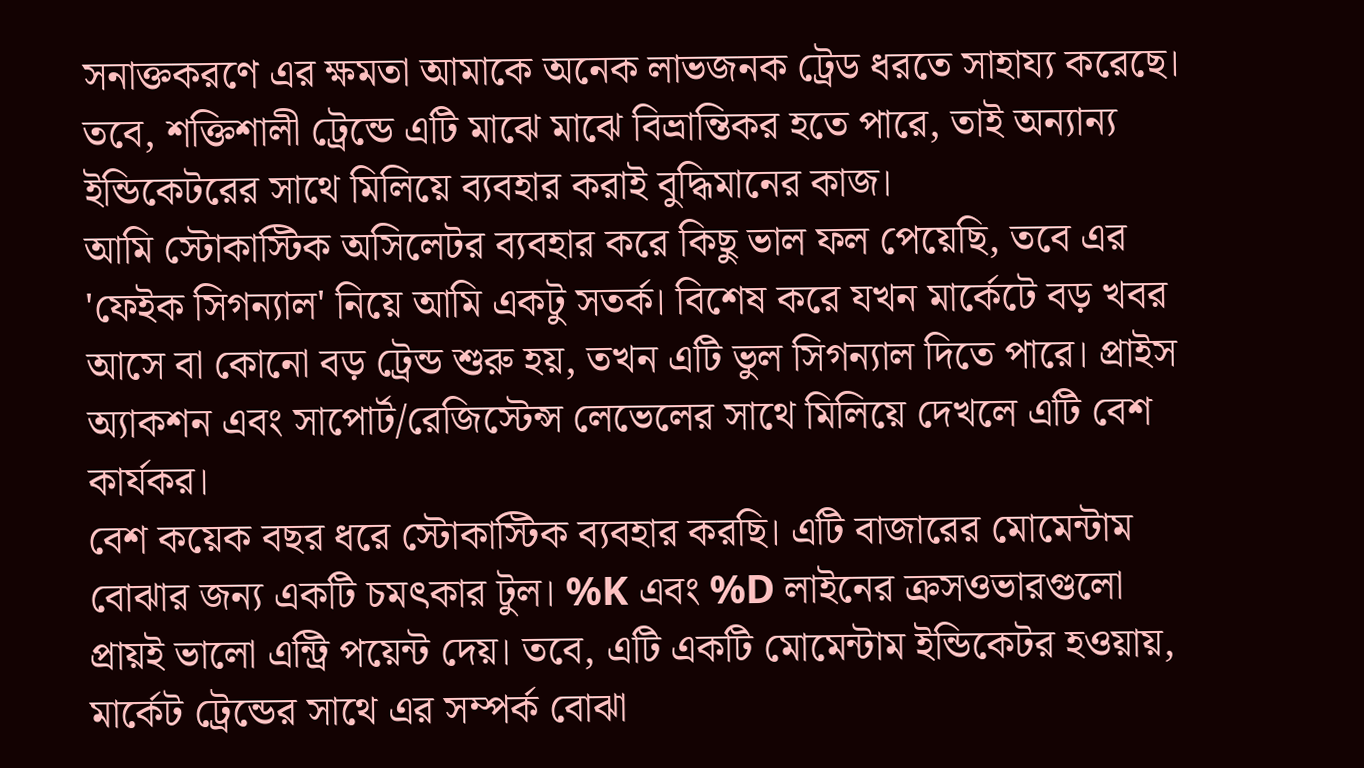সনাক্তকরণে এর ক্ষমতা আমাকে অনেক লাভজনক ট্রেড ধরতে সাহায্য করেছে। তবে, শক্তিশালী ট্রেন্ডে এটি মাঝে মাঝে বিভ্রান্তিকর হতে পারে, তাই অন্যান্য ইন্ডিকেটরের সাথে মিলিয়ে ব্যবহার করাই বুদ্ধিমানের কাজ।
আমি স্টোকাস্টিক অসিলেটর ব্যবহার করে কিছু ভাল ফল পেয়েছি, তবে এর 'ফেইক সিগন্যাল' নিয়ে আমি একটু সতর্ক। বিশেষ করে যখন মার্কেটে বড় খবর আসে বা কোনো বড় ট্রেন্ড শুরু হয়, তখন এটি ভুল সিগন্যাল দিতে পারে। প্রাইস অ্যাকশন এবং সাপোর্ট/রেজিস্টেন্স লেভেলের সাথে মিলিয়ে দেখলে এটি বেশ কার্যকর।
বেশ কয়েক বছর ধরে স্টোকাস্টিক ব্যবহার করছি। এটি বাজারের মোমেন্টাম বোঝার জন্য একটি চমৎকার টুল। %K এবং %D লাইনের ক্রসওভারগুলো প্রায়ই ভালো এন্ট্রি পয়েন্ট দেয়। তবে, এটি একটি মোমেন্টাম ইন্ডিকেটর হওয়ায়, মার্কেট ট্রেন্ডের সাথে এর সম্পর্ক বোঝা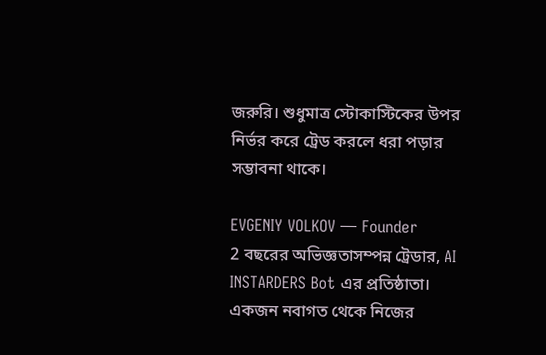জরুরি। শুধুমাত্র স্টোকাস্টিকের উপর নির্ভর করে ট্রেড করলে ধরা পড়ার সম্ভাবনা থাকে।

EVGENIY VOLKOV — Founder
2 বছরের অভিজ্ঞতাসম্পন্ন ট্রেডার, AI INSTARDERS Bot এর প্রতিষ্ঠাতা। একজন নবাগত থেকে নিজের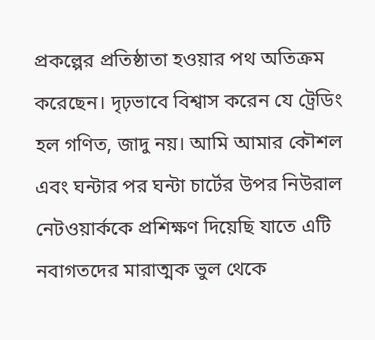প্রকল্পের প্রতিষ্ঠাতা হওয়ার পথ অতিক্রম করেছেন। দৃঢ়ভাবে বিশ্বাস করেন যে ট্রেডিং হল গণিত, জাদু নয়। আমি আমার কৌশল এবং ঘন্টার পর ঘন্টা চার্টের উপর নিউরাল নেটওয়ার্ককে প্রশিক্ষণ দিয়েছি যাতে এটি নবাগতদের মারাত্মক ভুল থেকে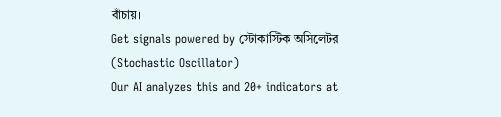বাঁচায়।
Get signals powered by স্টোকাস্টিক অসিলেটর (Stochastic Oscillator)
Our AI analyzes this and 20+ indicators at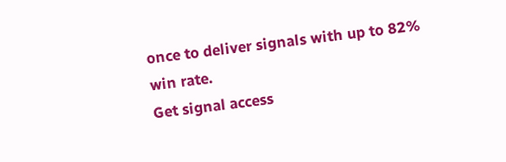once to deliver signals with up to 82% win rate.
Get signal access